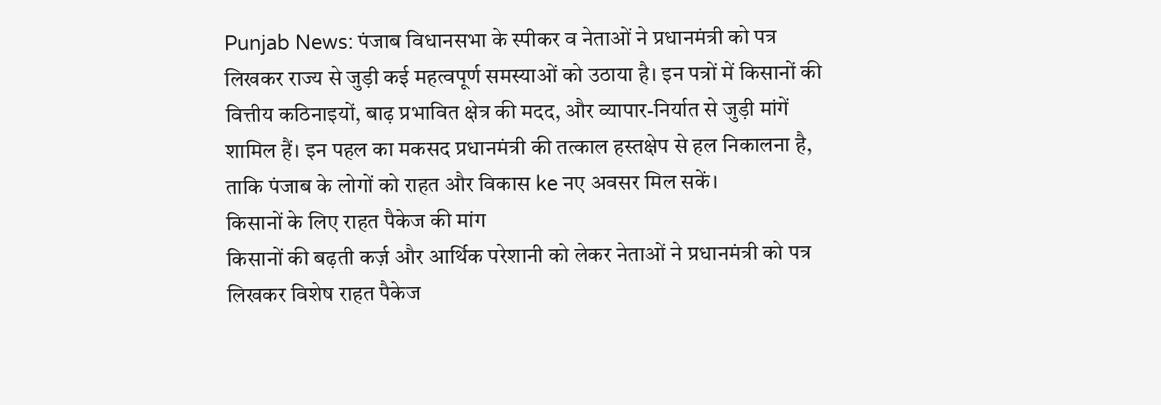Punjab News: पंजाब विधानसभा के स्पीकर व नेताओं ने प्रधानमंत्री को पत्र लिखकर राज्य से जुड़ी कई महत्वपूर्ण समस्याओं को उठाया है। इन पत्रों में किसानों की वित्तीय कठिनाइयों, बाढ़ प्रभावित क्षेत्र की मदद, और व्यापार-निर्यात से जुड़ी मांगें शामिल हैं। इन पहल का मकसद प्रधानमंत्री की तत्काल हस्तक्षेप से हल निकालना है, ताकि पंजाब के लोगों को राहत और विकास ke नए अवसर मिल सकें।
किसानों के लिए राहत पैकेज की मांग
किसानों की बढ़ती कर्ज़ और आर्थिक परेशानी को लेकर नेताओं ने प्रधानमंत्री को पत्र लिखकर विशेष राहत पैकेज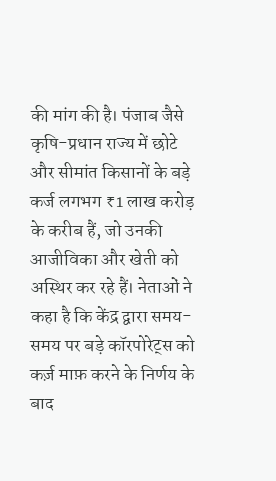की मांग की है। पंजाब जैसे कृषि-प्रधान राज्य में छोटे और सीमांत किसानों के बड़े कर्ज लगभग ₹1 लाख करोड़ के करीब हैं, जो उनकी आजीविका और खेती को अस्थिर कर रहे हैं। नेताओं ने कहा है कि केंद्र द्वारा समय-समय पर बड़े कॉरपोरेट्स को कर्ज़ माफ़ करने के निर्णय के बाद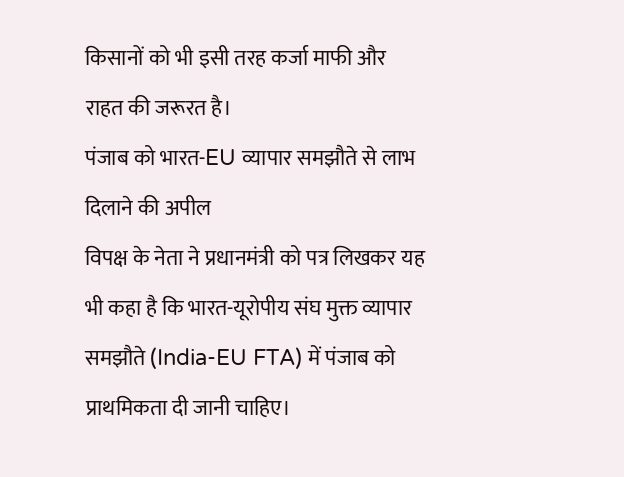किसानों को भी इसी तरह कर्जा माफी और राहत की जरूरत है।
पंजाब को भारत-EU व्यापार समझौते से लाभ दिलाने की अपील
विपक्ष के नेता ने प्रधानमंत्री को पत्र लिखकर यह भी कहा है कि भारत-यूरोपीय संघ मुक्त व्यापार समझौते (India-EU FTA) में पंजाब को प्राथमिकता दी जानी चाहिए।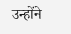उन्होंने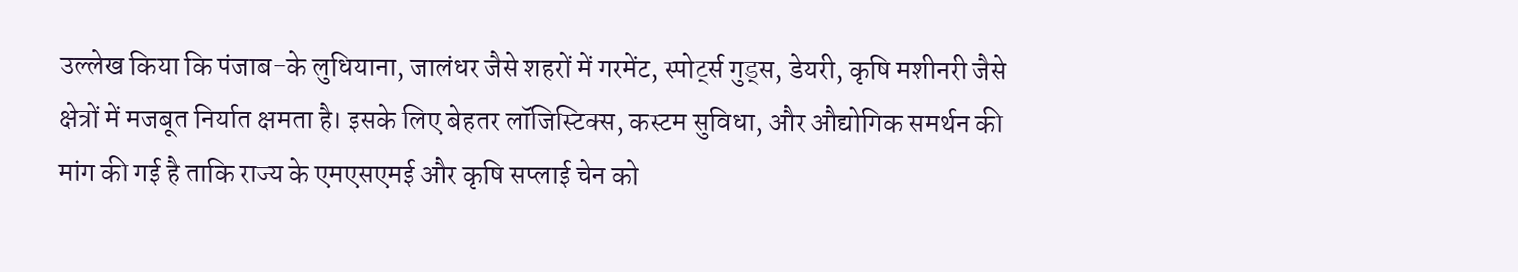उल्लेख किया कि पंजाब-के लुधियाना, जालंधर जैसे शहरों में गरमेंट, स्पोर्ट्स गुड्स, डेयरी, कृषि मशीनरी जैसे क्षेत्रों में मजबूत निर्यात क्षमता है। इसके लिए बेहतर लॉजिस्टिक्स, कस्टम सुविधा, और औद्योगिक समर्थन की मांग की गई है ताकि राज्य के एमएसएमई और कृषि सप्लाई चेन को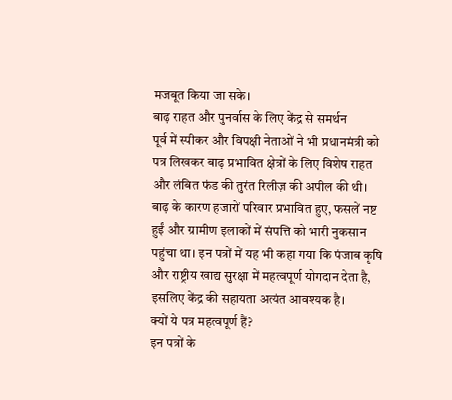मजबूत किया जा सके।
बाढ़ राहत और पुनर्वास के लिए केंद्र से समर्थन
पूर्व में स्पीकर और विपक्षी नेताओं ने भी प्रधानमंत्री को पत्र लिखकर बाढ़ प्रभावित क्षेत्रों के लिए विशेष राहत और लंबित फंड की तुरंत रिलीज़ की अपील की थी। बाढ़ के कारण हजारों परिवार प्रभावित हुए, फसलें नष्ट हुईं और ग्रामीण इलाकों में संपत्ति को भारी नुकसान पहुंचा था। इन पत्रों में यह भी कहा गया कि पंजाब कृषि और राष्ट्रीय खाद्य सुरक्षा में महत्वपूर्ण योगदान देता है, इसलिए केंद्र की सहायता अत्यंत आवश्यक है।
क्यों ये पत्र महत्वपूर्ण हैं?
इन पत्रों के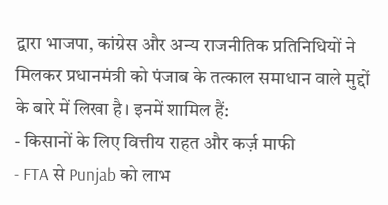द्वारा भाजपा, कांग्रेस और अन्य राजनीतिक प्रतिनिधियों ने मिलकर प्रधानमंत्री को पंजाब के तत्काल समाधान वाले मुद्दों के बारे में लिखा है। इनमें शामिल हैं:
- किसानों के लिए वित्तीय राहत और कर्ज़ माफी
- FTA से Punjab को लाभ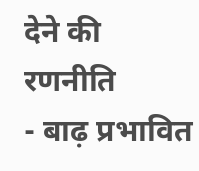देने की रणनीति
- बाढ़ प्रभावित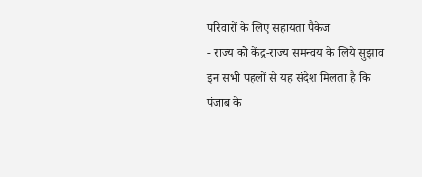परिवारों के लिए सहायता पैकेज
- राज्य को केंद्र-राज्य समन्वय के लिये सुझाव
इन सभी पहलों से यह संदेश मिलता है कि पंजाब के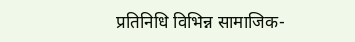प्रतिनिधि विभिन्न सामाजिक-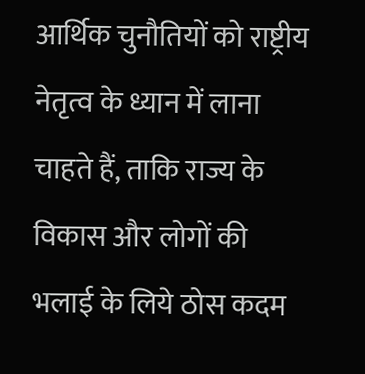आर्थिक चुनौतियों को राष्ट्रीय नेतृत्व के ध्यान में लाना चाहते हैं, ताकि राज्य के विकास और लोगों की भलाई के लिये ठोस कदम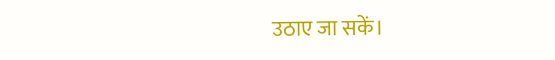उठाए जा सकें।